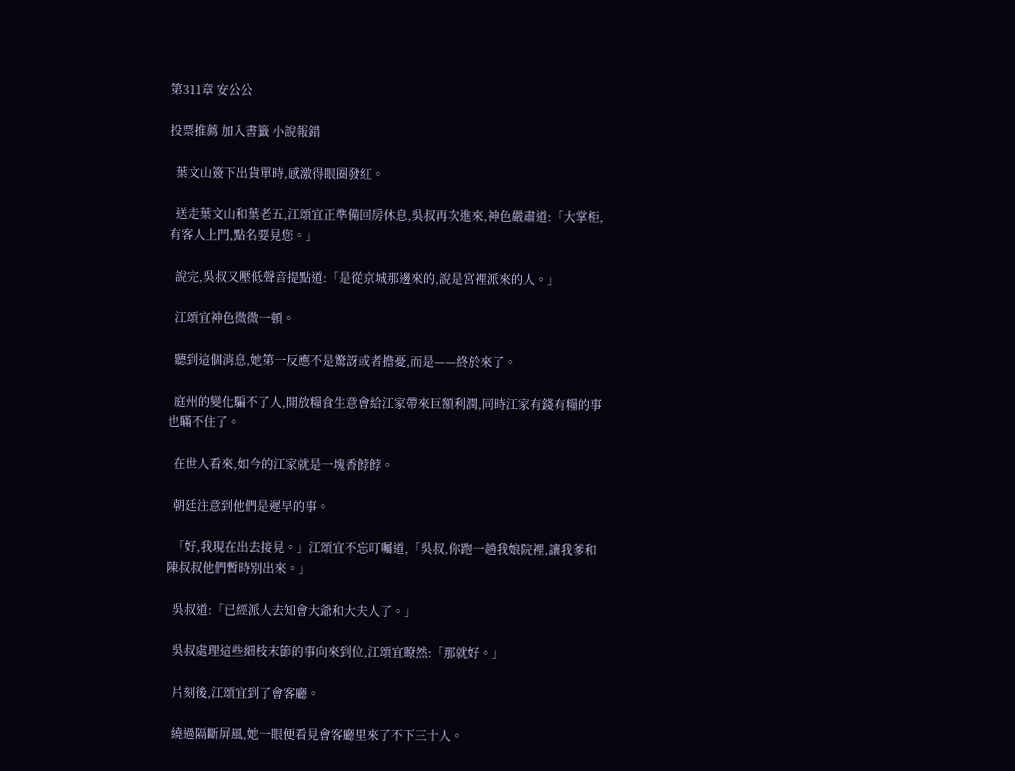第311章 安公公

投票推薦 加入書籤 小說報錯

  葉文山簽下出貨單時,感激得眼圈發紅。

  送走葉文山和葉老五,江頌宜正準備回房休息,吳叔再次進來,神色嚴肅道:「大掌柜,有客人上門,點名要見您。」

  說完,吳叔又壓低聲音提點道:「是從京城那邊來的,說是宮裡派來的人。」

  江頌宜神色微微一頓。

  聽到這個消息,她第一反應不是驚訝或者擔憂,而是——終於來了。

  庭州的變化騙不了人,開放糧食生意會給江家帶來巨額利潤,同時江家有錢有糧的事也瞞不住了。

  在世人看來,如今的江家就是一塊香餑餑。

  朝廷注意到他們是遲早的事。

  「好,我現在出去接見。」江頌宜不忘叮囑道,「吳叔,你跑一趟我娘院裡,讓我爹和陳叔叔他們暫時別出來。」

  吳叔道:「已經派人去知會大爺和大夫人了。」

  吳叔處理這些細枝末節的事向來到位,江頌宜瞭然:「那就好。」

  片刻後,江頌宜到了會客廳。

  繞過隔斷屏風,她一眼便看見會客廳里來了不下三十人。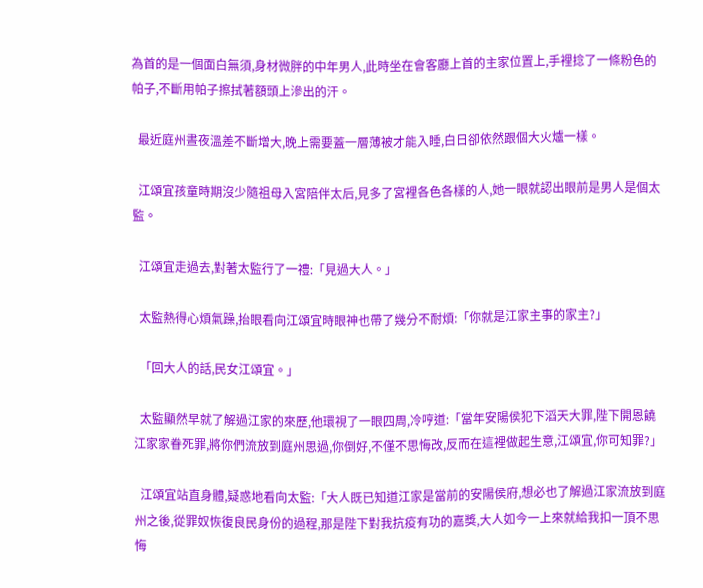為首的是一個面白無須,身材微胖的中年男人,此時坐在會客廳上首的主家位置上,手裡捻了一條粉色的帕子,不斷用帕子擦拭著額頭上滲出的汗。

  最近庭州晝夜溫差不斷增大,晚上需要蓋一層薄被才能入睡,白日卻依然跟個大火爐一樣。

  江頌宜孩童時期沒少隨祖母入宮陪伴太后,見多了宮裡各色各樣的人,她一眼就認出眼前是男人是個太監。

  江頌宜走過去,對著太監行了一禮:「見過大人。」

  太監熱得心煩氣躁,抬眼看向江頌宜時眼神也帶了幾分不耐煩:「你就是江家主事的家主?」

  「回大人的話,民女江頌宜。」

  太監顯然早就了解過江家的來歷,他環視了一眼四周,冷哼道:「當年安陽侯犯下滔天大罪,陛下開恩饒江家家眷死罪,將你們流放到庭州思過,你倒好,不僅不思悔改,反而在這裡做起生意,江頌宜,你可知罪?」

  江頌宜站直身體,疑惑地看向太監:「大人既已知道江家是當前的安陽侯府,想必也了解過江家流放到庭州之後,從罪奴恢復良民身份的過程,那是陛下對我抗疫有功的嘉獎,大人如今一上來就給我扣一頂不思悔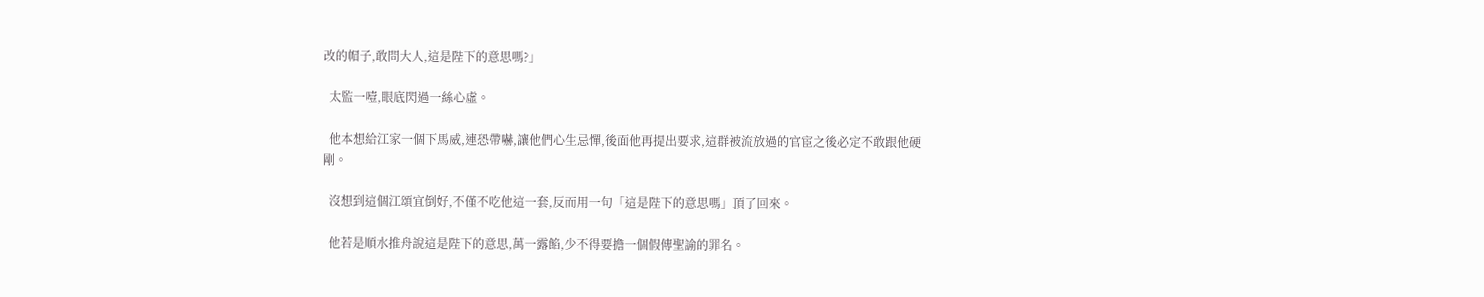改的帽子,敢問大人,這是陛下的意思嗎?」

  太監一噎,眼底閃過一絲心虛。

  他本想給江家一個下馬威,連恐帶嚇,讓他們心生忌憚,後面他再提出要求,這群被流放過的官宦之後必定不敢跟他硬剛。

  沒想到這個江頌宜倒好,不僅不吃他這一套,反而用一句「這是陛下的意思嗎」頂了回來。

  他若是順水推舟說這是陛下的意思,萬一露餡,少不得要擔一個假傳聖諭的罪名。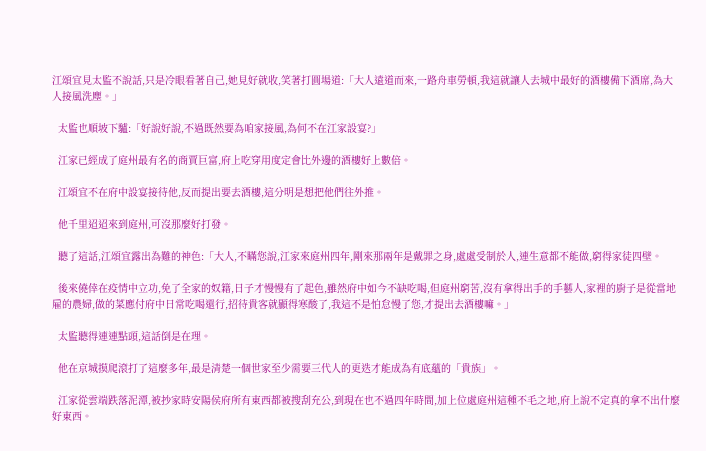江頌宜見太監不說話,只是冷眼看著自己,她見好就收,笑著打圓場道:「大人遠道而來,一路舟車勞頓,我這就讓人去城中最好的酒樓備下酒席,為大人接風洗塵。」

  太監也順坡下驢:「好說好說,不過既然要為咱家接風,為何不在江家設宴?」

  江家已經成了庭州最有名的商賈巨富,府上吃穿用度定會比外邊的酒樓好上數倍。

  江頌宜不在府中設宴接待他,反而提出要去酒樓,這分明是想把他們往外推。

  他千里迢迢來到庭州,可沒那麼好打發。

  聽了這話,江頌宜露出為難的神色:「大人,不瞞您說,江家來庭州四年,剛來那兩年是戴罪之身,處處受制於人,連生意都不能做,窮得家徒四壁。

  後來僥倖在疫情中立功,免了全家的奴籍,日子才慢慢有了起色,雖然府中如今不缺吃喝,但庭州窮苦,沒有拿得出手的手藝人,家裡的廚子是從當地雇的農婦,做的菜應付府中日常吃喝還行,招待貴客就顯得寒酸了,我這不是怕怠慢了您,才提出去酒樓嘛。」

  太監聽得連連點頭,這話倒是在理。

  他在京城摸爬滾打了這麼多年,最是清楚一個世家至少需要三代人的更迭才能成為有底蘊的「貴族」。

  江家從雲端跌落泥潭,被抄家時安陽侯府所有東西都被搜刮充公,到現在也不過四年時間,加上位處庭州這種不毛之地,府上說不定真的拿不出什麼好東西。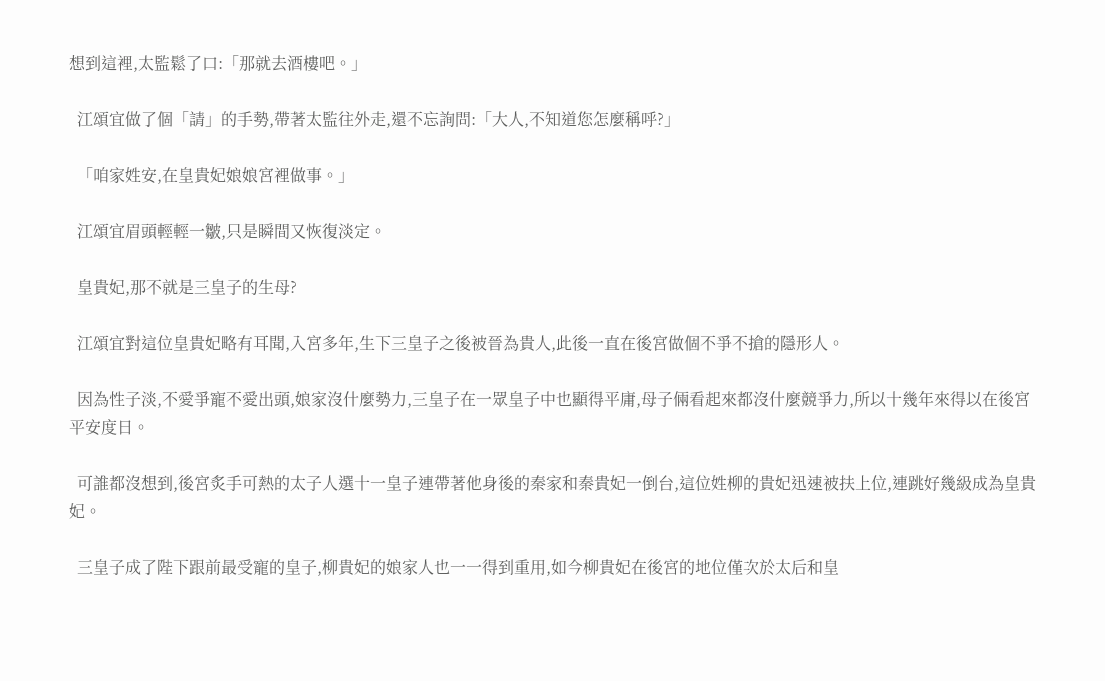想到這裡,太監鬆了口:「那就去酒樓吧。」

  江頌宜做了個「請」的手勢,帶著太監往外走,還不忘詢問:「大人,不知道您怎麼稱呼?」

  「咱家姓安,在皇貴妃娘娘宮裡做事。」

  江頌宜眉頭輕輕一皺,只是瞬間又恢復淡定。

  皇貴妃,那不就是三皇子的生母?

  江頌宜對這位皇貴妃略有耳聞,入宮多年,生下三皇子之後被晉為貴人,此後一直在後宮做個不爭不搶的隱形人。

  因為性子淡,不愛爭寵不愛出頭,娘家沒什麼勢力,三皇子在一眾皇子中也顯得平庸,母子倆看起來都沒什麼競爭力,所以十幾年來得以在後宮平安度日。

  可誰都沒想到,後宮炙手可熱的太子人選十一皇子連帶著他身後的秦家和秦貴妃一倒台,這位姓柳的貴妃迅速被扶上位,連跳好幾級成為皇貴妃。

  三皇子成了陛下跟前最受寵的皇子,柳貴妃的娘家人也一一得到重用,如今柳貴妃在後宮的地位僅次於太后和皇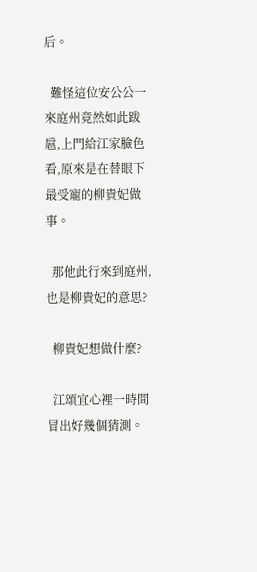后。

  難怪這位安公公一來庭州竟然如此跋扈,上門給江家臉色看,原來是在替眼下最受寵的柳貴妃做事。

  那他此行來到庭州,也是柳貴妃的意思?

  柳貴妃想做什麼?

  江頌宜心裡一時間冒出好幾個猜測。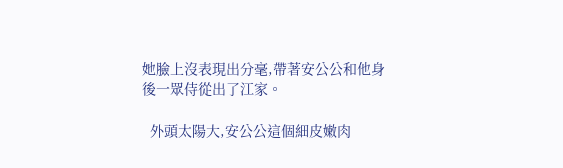她臉上沒表現出分毫,帶著安公公和他身後一眾侍從出了江家。

  外頭太陽大,安公公這個細皮嫩肉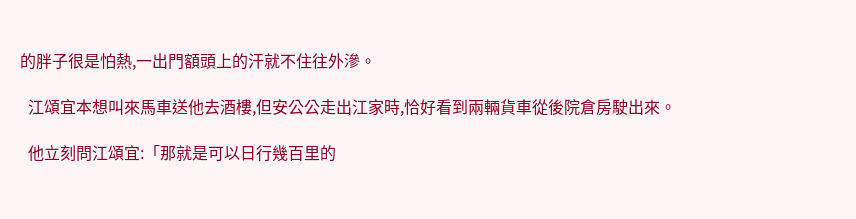的胖子很是怕熱,一出門額頭上的汗就不住往外滲。

  江頌宜本想叫來馬車送他去酒樓,但安公公走出江家時,恰好看到兩輛貨車從後院倉房駛出來。

  他立刻問江頌宜:「那就是可以日行幾百里的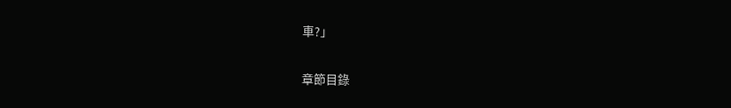車?」

章節目錄